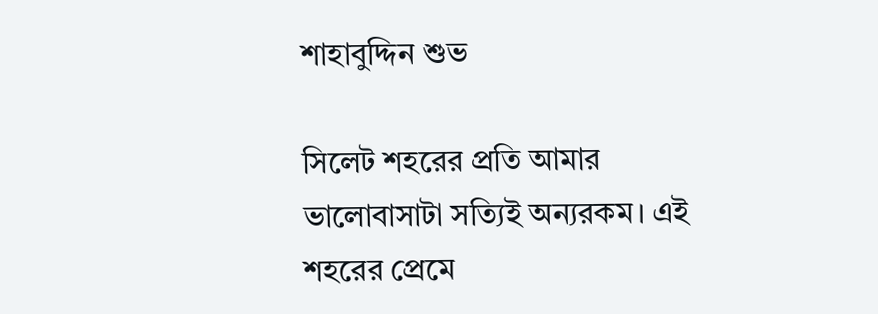শাহাবুদ্দিন শুভ

সিলেট শহরের প্রতি আমার ভালোবাসাটা সত্যিই অন্যরকম। এই শহরের প্রেমে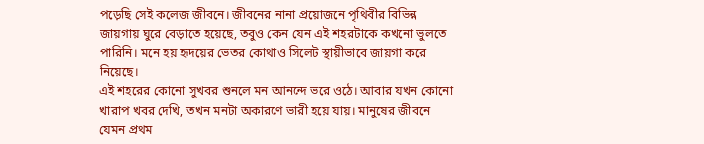পড়েছি সেই কলেজ জীবনে। জীবনের নানা প্রয়োজনে পৃথিবীর বিভিন্ন জায়গায় ঘুরে বেড়াতে হয়েছে, তবুও কেন যেন এই শহরটাকে কখনো ভুলতে পারিনি। মনে হয় হৃদয়ের ভেতর কোথাও সিলেট স্থায়ীভাবে জায়গা করে নিয়েছে।
এই শহরের কোনো সুখবর শুনলে মন আনন্দে ভরে ওঠে। আবার যখন কোনো খারাপ খবর দেখি, তখন মনটা অকারণে ভারী হয়ে যায়। মানুষের জীবনে যেমন প্রথম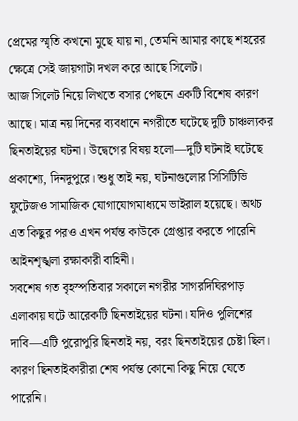প্রেমের স্মৃতি কখনো মুছে যায় না, তেমনি আমার কাছে শহরের ক্ষেত্রে সেই জায়গাটা দখল করে আছে সিলেট।
আজ সিলেট নিয়ে লিখতে বসার পেছনে একটি বিশেষ কারণ আছে। মাত্র নয় দিনের ব্যবধানে নগরীতে ঘটেছে দুটি চাঞ্চল্যকর ছিনতাইয়ের ঘটনা। উদ্বেগের বিষয় হলো—দুটি ঘটনাই ঘটেছে প্রকাশ্যে, দিনদুপুরে। শুধু তাই নয়, ঘটনাগুলোর সিসিটিভি ফুটেজও সামাজিক যোগাযোগমাধ্যমে ভাইরাল হয়েছে। অথচ এত কিছুর পরও এখন পর্যন্ত কাউকে গ্রেপ্তার করতে পারেনি আইনশৃঙ্খলা রক্ষাকারী বাহিনী।
সবশেষ গত বৃহস্পতিবার সকালে নগরীর সাগরদিঘিরপাড় এলাকায় ঘটে আরেকটি ছিনতাইয়ের ঘটনা। যদিও পুলিশের দাবি—এটি পুরোপুরি ছিনতাই নয়, বরং ছিনতাইয়ের চেষ্টা ছিল। কারণ ছিনতাইকারীরা শেষ পর্যন্ত কোনো কিছু নিয়ে যেতে পারেনি।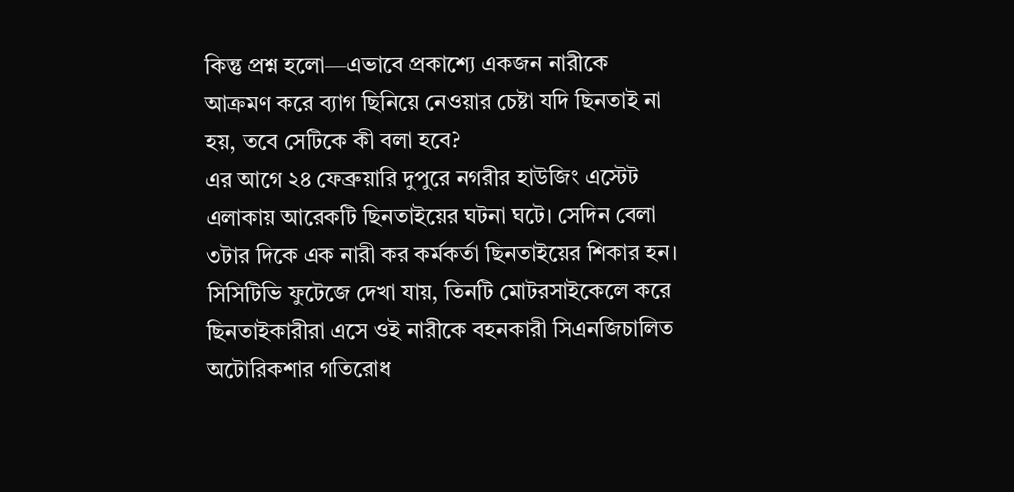কিন্তু প্রশ্ন হলো—এভাবে প্রকাশ্যে একজন নারীকে আক্রমণ করে ব্যাগ ছিনিয়ে নেওয়ার চেষ্টা যদি ছিনতাই না হয়, তবে সেটিকে কী বলা হবে?
এর আগে ২৪ ফেব্রুয়ারি দুপুরে নগরীর হাউজিং এস্টেট এলাকায় আরেকটি ছিনতাইয়ের ঘটনা ঘটে। সেদিন বেলা ৩টার দিকে এক নারী কর কর্মকর্তা ছিনতাইয়ের শিকার হন। সিসিটিভি ফুটেজে দেখা যায়, তিনটি মোটরসাইকেলে করে ছিনতাইকারীরা এসে ওই নারীকে বহনকারী সিএনজিচালিত অটোরিকশার গতিরোধ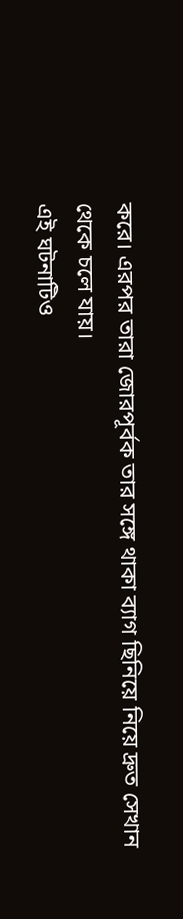করে। এরপর তারা জোরপূর্বক তার সঙ্গে থাকা ব্যাগ ছিনিয়ে নিয়ে দ্রুত সেখান থেকে চলে যায়।
এই ঘটনাটিও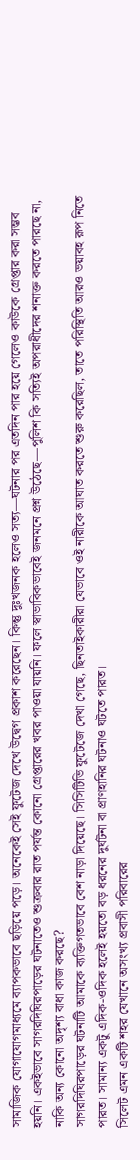সামাজিক যোগাযোগমাধ্যমে ব্যাপকভাবে ছড়িয়ে পড়ে। অনেকেই সেই ফুটেজ দেখে উদ্বেগ প্রকাশ করেছেন। কিন্তু দুঃখজনক হলেও সত্য—ঘটনার পর এতদিন পার হয়ে গেলেও কাউকে গ্রেপ্তার করা সম্ভব হয়নি। একইভাবে সাগরদিঘিরপাড়ের ঘটনাতেও শুক্রবার রাত পর্যন্ত কোনো গ্রেপ্তারের খবর পাওয়া যায়নি। ফলে স্বাভাবিকভাবেই জনমনে প্রশ্ন উঠেছে—পুলিশ কি সত্যিই অপরাধীদের শনাক্ত করতে পারছে না, নাকি অন্য কোনো অদৃশ্য বাধা কাজ করছে?
সাগরদিঘিরপাড়ের ঘটনাটি আমাকে ব্যক্তিগতভাবে বেশ নাড়া দিয়েছে। সিসিটিভি ফুটেজে দেখা গেছে, ছিনতাইকারীরা যেভাবে ওই নারীকে আঘাত করতে শুরু করেছিল, তাতে পরিস্থিতি আরও ভয়াবহ রূপ নিতে পারত। সামান্য একটু এদিক-ওদিক হলেই হয়তো বড় ধরনের দুর্ঘটনা বা প্রাণহানির ঘটনাও ঘটতে পারত।
সিলেট এমন একটি শহর যেখানে অসংখ্য প্রবাসী পরিবারের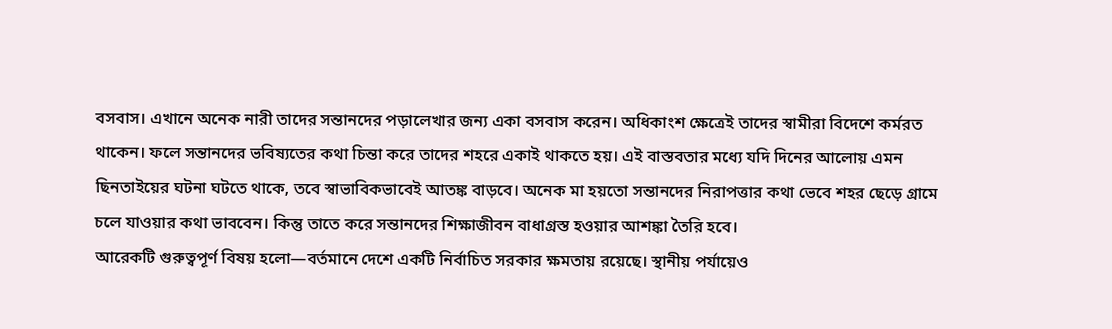বসবাস। এখানে অনেক নারী তাদের সন্তানদের পড়ালেখার জন্য একা বসবাস করেন। অধিকাংশ ক্ষেত্রেই তাদের স্বামীরা বিদেশে কর্মরত থাকেন। ফলে সন্তানদের ভবিষ্যতের কথা চিন্তা করে তাদের শহরে একাই থাকতে হয়। এই বাস্তবতার মধ্যে যদি দিনের আলোয় এমন ছিনতাইয়ের ঘটনা ঘটতে থাকে, তবে স্বাভাবিকভাবেই আতঙ্ক বাড়বে। অনেক মা হয়তো সন্তানদের নিরাপত্তার কথা ভেবে শহর ছেড়ে গ্রামে চলে যাওয়ার কথা ভাববেন। কিন্তু তাতে করে সন্তানদের শিক্ষাজীবন বাধাগ্রস্ত হওয়ার আশঙ্কা তৈরি হবে।
আরেকটি গুরুত্বপূর্ণ বিষয় হলো—বর্তমানে দেশে একটি নির্বাচিত সরকার ক্ষমতায় রয়েছে। স্থানীয় পর্যায়েও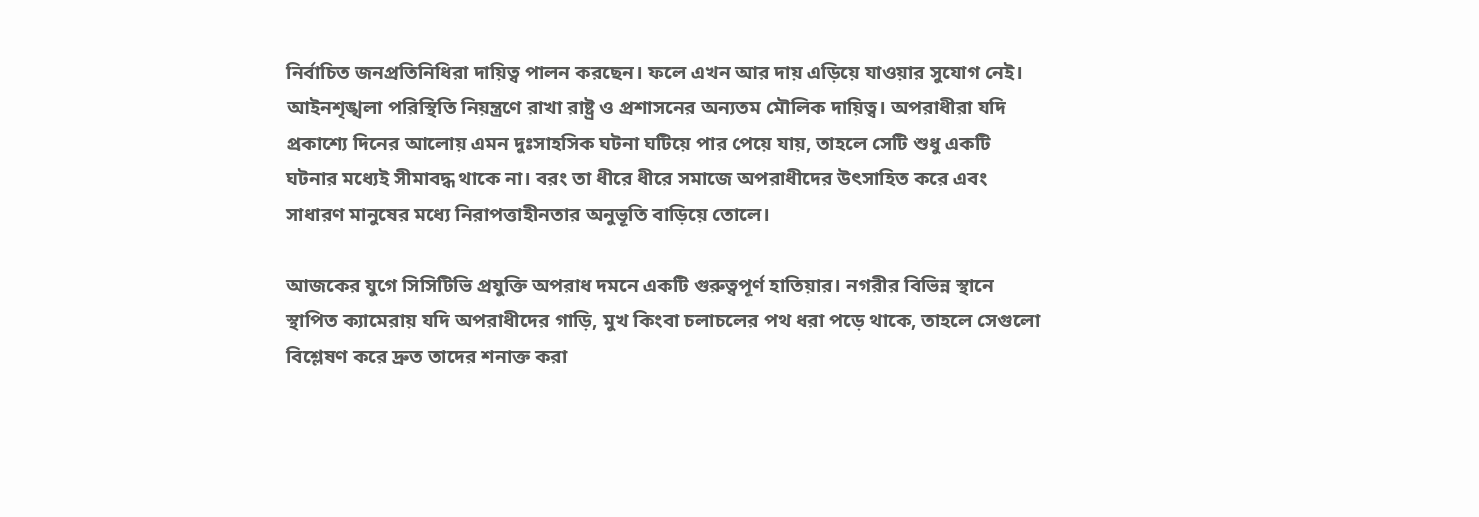নির্বাচিত জনপ্রতিনিধিরা দায়িত্ব পালন করছেন। ফলে এখন আর দায় এড়িয়ে যাওয়ার সুযোগ নেই। আইনশৃঙ্খলা পরিস্থিতি নিয়ন্ত্রণে রাখা রাষ্ট্র ও প্রশাসনের অন্যতম মৌলিক দায়িত্ব। অপরাধীরা যদি প্রকাশ্যে দিনের আলোয় এমন দুঃসাহসিক ঘটনা ঘটিয়ে পার পেয়ে যায়, তাহলে সেটি শুধু একটি ঘটনার মধ্যেই সীমাবদ্ধ থাকে না। বরং তা ধীরে ধীরে সমাজে অপরাধীদের উৎসাহিত করে এবং সাধারণ মানুষের মধ্যে নিরাপত্তাহীনতার অনুভূতি বাড়িয়ে তোলে।

আজকের যুগে সিসিটিভি প্রযুক্তি অপরাধ দমনে একটি গুরুত্বপূর্ণ হাতিয়ার। নগরীর বিভিন্ন স্থানে স্থাপিত ক্যামেরায় যদি অপরাধীদের গাড়ি, মুখ কিংবা চলাচলের পথ ধরা পড়ে থাকে, তাহলে সেগুলো বিশ্লেষণ করে দ্রুত তাদের শনাক্ত করা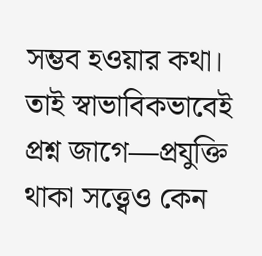সম্ভব হওয়ার কথা। তাই স্বাভাবিকভাবেই প্রশ্ন জাগে—প্রযুক্তি থাকা সত্ত্বেও কেন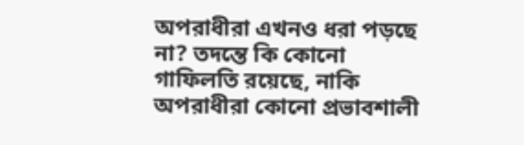অপরাধীরা এখনও ধরা পড়ছে না? তদন্তে কি কোনো গাফিলতি রয়েছে, নাকি অপরাধীরা কোনো প্রভাবশালী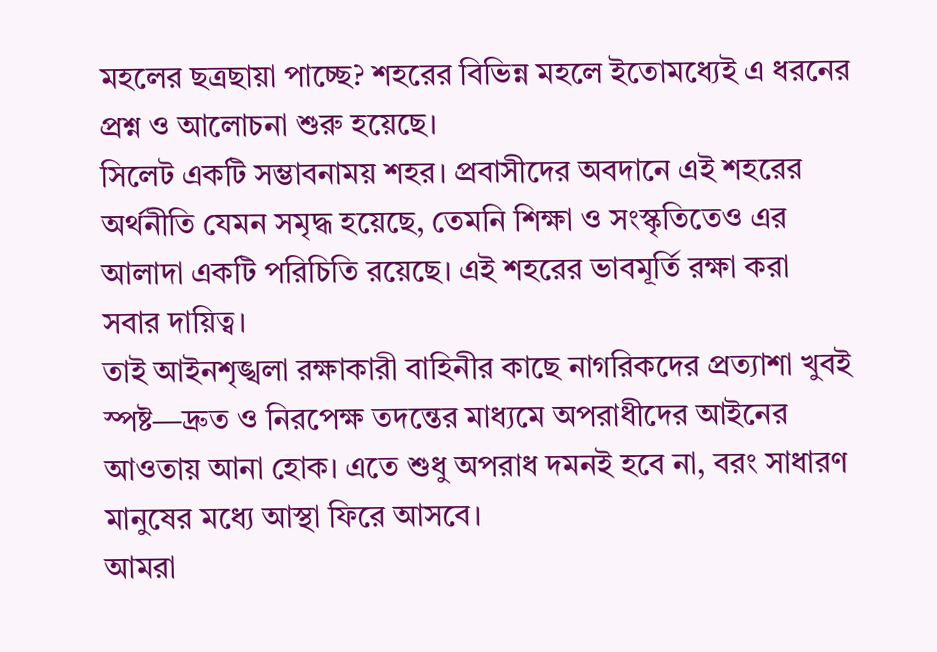মহলের ছত্রছায়া পাচ্ছে? শহরের বিভিন্ন মহলে ইতোমধ্যেই এ ধরনের প্রশ্ন ও আলোচনা শুরু হয়েছে।
সিলেট একটি সম্ভাবনাময় শহর। প্রবাসীদের অবদানে এই শহরের অর্থনীতি যেমন সমৃদ্ধ হয়েছে, তেমনি শিক্ষা ও সংস্কৃতিতেও এর আলাদা একটি পরিচিতি রয়েছে। এই শহরের ভাবমূর্তি রক্ষা করা সবার দায়িত্ব।
তাই আইনশৃঙ্খলা রক্ষাকারী বাহিনীর কাছে নাগরিকদের প্রত্যাশা খুবই স্পষ্ট—দ্রুত ও নিরপেক্ষ তদন্তের মাধ্যমে অপরাধীদের আইনের আওতায় আনা হোক। এতে শুধু অপরাধ দমনই হবে না, বরং সাধারণ মানুষের মধ্যে আস্থা ফিরে আসবে।
আমরা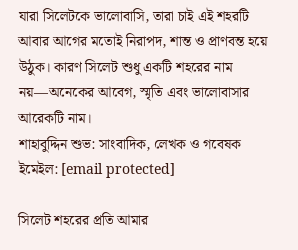যারা সিলেটকে ভালোবাসি, তারা চাই এই শহরটি আবার আগের মতোই নিরাপদ, শান্ত ও প্রাণবন্ত হয়ে উঠুক। কারণ সিলেট শুধু একটি শহরের নাম নয়—অনেকের আবেগ, স্মৃতি এবং ভালোবাসার আরেকটি নাম।
শাহাবুদ্দিন শুভ: সাংবাদিক, লেখক ও গবেষক
ইমেইল: [email protected]

সিলেট শহরের প্রতি আমার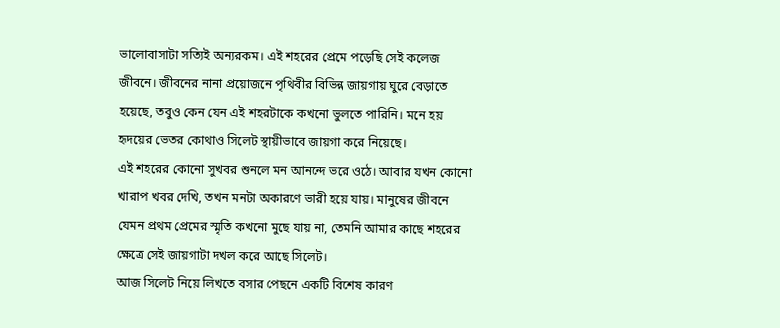ভালোবাসাটা সত্যিই অন্যরকম। এই শহরের প্রেমে পড়েছি সেই কলেজ জীবনে। জীবনের নানা প্রয়োজনে পৃথিবীর বিভিন্ন জায়গায় ঘুরে বেড়াতে হয়েছে, তবুও কেন যেন এই শহরটাকে কখনো ভুলতে পারিনি। মনে হয় হৃদয়ের ভেতর কোথাও সিলেট স্থায়ীভাবে জায়গা করে নিয়েছে।
এই শহরের কোনো সুখবর শুনলে মন আনন্দে ভরে ওঠে। আবার যখন কোনো খারাপ খবর দেখি, তখন মনটা অকারণে ভারী হয়ে যায়। মানুষের জীবনে যেমন প্রথম প্রেমের স্মৃতি কখনো মুছে যায় না, তেমনি আমার কাছে শহরের ক্ষেত্রে সেই জায়গাটা দখল করে আছে সিলেট।
আজ সিলেট নিয়ে লিখতে বসার পেছনে একটি বিশেষ কারণ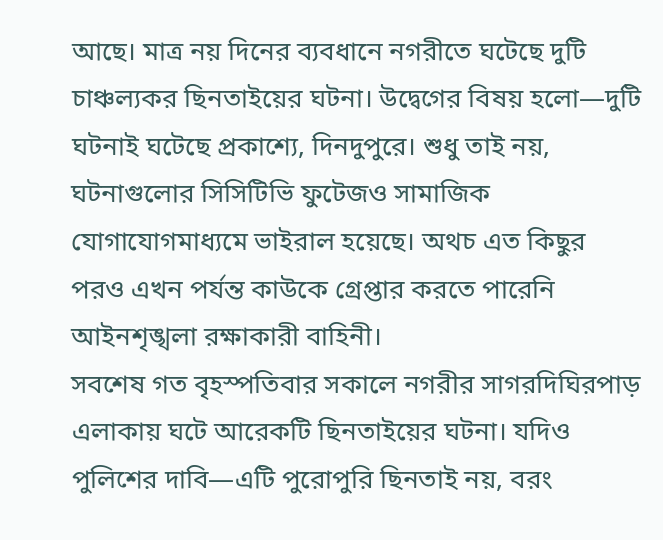আছে। মাত্র নয় দিনের ব্যবধানে নগরীতে ঘটেছে দুটি চাঞ্চল্যকর ছিনতাইয়ের ঘটনা। উদ্বেগের বিষয় হলো—দুটি ঘটনাই ঘটেছে প্রকাশ্যে, দিনদুপুরে। শুধু তাই নয়, ঘটনাগুলোর সিসিটিভি ফুটেজও সামাজিক যোগাযোগমাধ্যমে ভাইরাল হয়েছে। অথচ এত কিছুর পরও এখন পর্যন্ত কাউকে গ্রেপ্তার করতে পারেনি আইনশৃঙ্খলা রক্ষাকারী বাহিনী।
সবশেষ গত বৃহস্পতিবার সকালে নগরীর সাগরদিঘিরপাড় এলাকায় ঘটে আরেকটি ছিনতাইয়ের ঘটনা। যদিও পুলিশের দাবি—এটি পুরোপুরি ছিনতাই নয়, বরং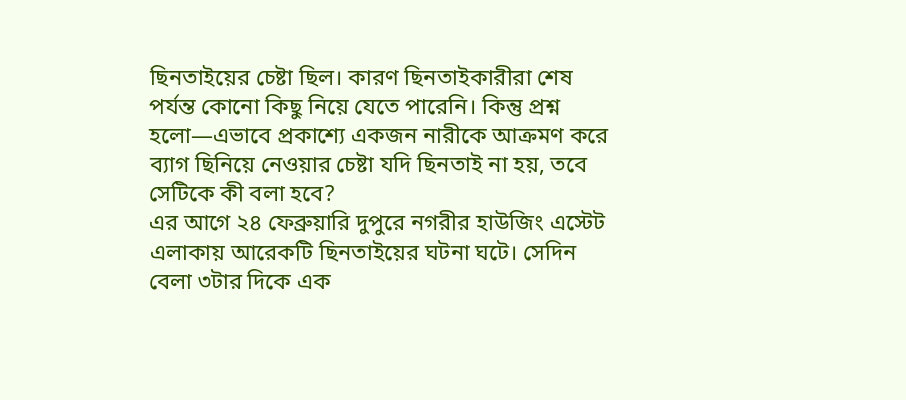ছিনতাইয়ের চেষ্টা ছিল। কারণ ছিনতাইকারীরা শেষ পর্যন্ত কোনো কিছু নিয়ে যেতে পারেনি। কিন্তু প্রশ্ন হলো—এভাবে প্রকাশ্যে একজন নারীকে আক্রমণ করে ব্যাগ ছিনিয়ে নেওয়ার চেষ্টা যদি ছিনতাই না হয়, তবে সেটিকে কী বলা হবে?
এর আগে ২৪ ফেব্রুয়ারি দুপুরে নগরীর হাউজিং এস্টেট এলাকায় আরেকটি ছিনতাইয়ের ঘটনা ঘটে। সেদিন বেলা ৩টার দিকে এক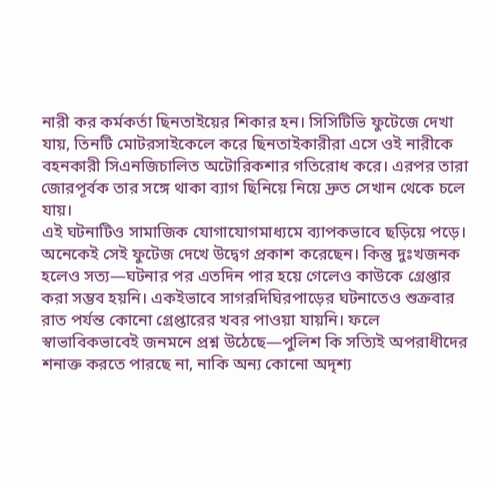নারী কর কর্মকর্তা ছিনতাইয়ের শিকার হন। সিসিটিভি ফুটেজে দেখা যায়, তিনটি মোটরসাইকেলে করে ছিনতাইকারীরা এসে ওই নারীকে বহনকারী সিএনজিচালিত অটোরিকশার গতিরোধ করে। এরপর তারা জোরপূর্বক তার সঙ্গে থাকা ব্যাগ ছিনিয়ে নিয়ে দ্রুত সেখান থেকে চলে যায়।
এই ঘটনাটিও সামাজিক যোগাযোগমাধ্যমে ব্যাপকভাবে ছড়িয়ে পড়ে। অনেকেই সেই ফুটেজ দেখে উদ্বেগ প্রকাশ করেছেন। কিন্তু দুঃখজনক হলেও সত্য—ঘটনার পর এতদিন পার হয়ে গেলেও কাউকে গ্রেপ্তার করা সম্ভব হয়নি। একইভাবে সাগরদিঘিরপাড়ের ঘটনাতেও শুক্রবার রাত পর্যন্ত কোনো গ্রেপ্তারের খবর পাওয়া যায়নি। ফলে স্বাভাবিকভাবেই জনমনে প্রশ্ন উঠেছে—পুলিশ কি সত্যিই অপরাধীদের শনাক্ত করতে পারছে না, নাকি অন্য কোনো অদৃশ্য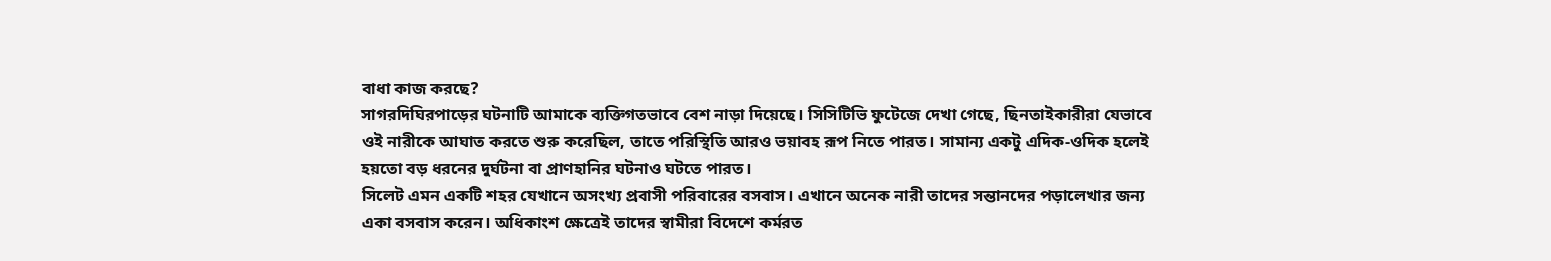বাধা কাজ করছে?
সাগরদিঘিরপাড়ের ঘটনাটি আমাকে ব্যক্তিগতভাবে বেশ নাড়া দিয়েছে। সিসিটিভি ফুটেজে দেখা গেছে, ছিনতাইকারীরা যেভাবে ওই নারীকে আঘাত করতে শুরু করেছিল, তাতে পরিস্থিতি আরও ভয়াবহ রূপ নিতে পারত। সামান্য একটু এদিক-ওদিক হলেই হয়তো বড় ধরনের দুর্ঘটনা বা প্রাণহানির ঘটনাও ঘটতে পারত।
সিলেট এমন একটি শহর যেখানে অসংখ্য প্রবাসী পরিবারের বসবাস। এখানে অনেক নারী তাদের সন্তানদের পড়ালেখার জন্য একা বসবাস করেন। অধিকাংশ ক্ষেত্রেই তাদের স্বামীরা বিদেশে কর্মরত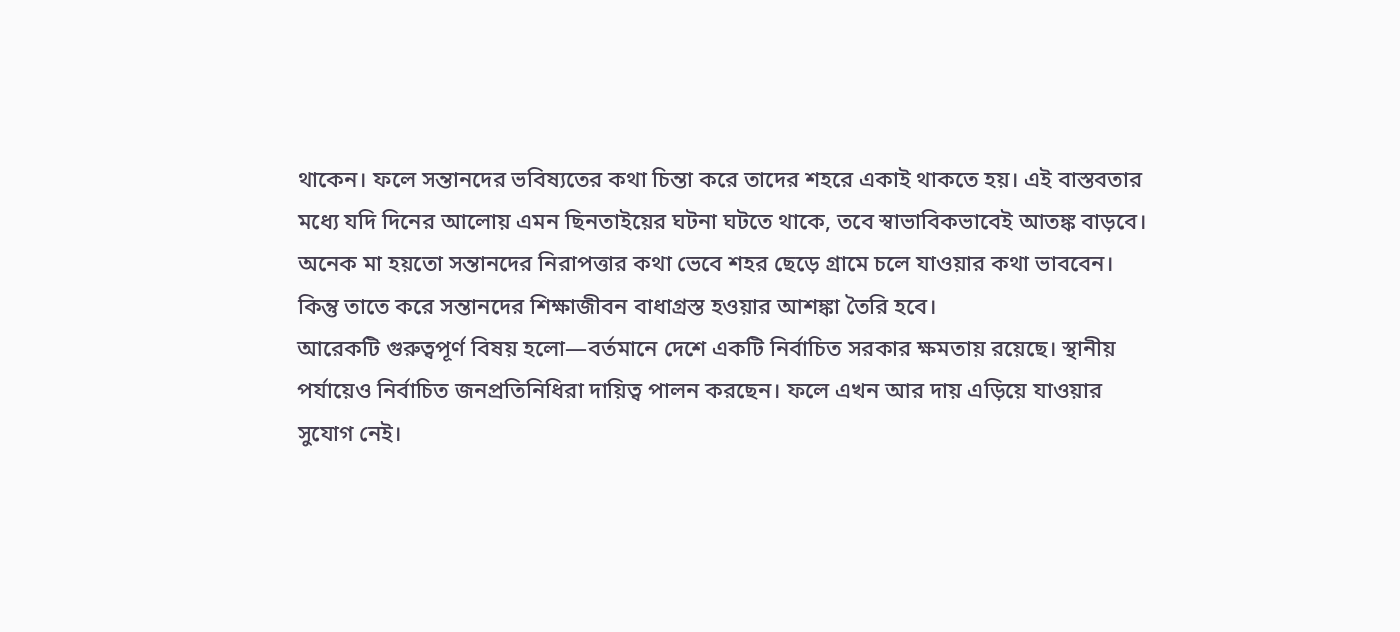থাকেন। ফলে সন্তানদের ভবিষ্যতের কথা চিন্তা করে তাদের শহরে একাই থাকতে হয়। এই বাস্তবতার মধ্যে যদি দিনের আলোয় এমন ছিনতাইয়ের ঘটনা ঘটতে থাকে, তবে স্বাভাবিকভাবেই আতঙ্ক বাড়বে। অনেক মা হয়তো সন্তানদের নিরাপত্তার কথা ভেবে শহর ছেড়ে গ্রামে চলে যাওয়ার কথা ভাববেন। কিন্তু তাতে করে সন্তানদের শিক্ষাজীবন বাধাগ্রস্ত হওয়ার আশঙ্কা তৈরি হবে।
আরেকটি গুরুত্বপূর্ণ বিষয় হলো—বর্তমানে দেশে একটি নির্বাচিত সরকার ক্ষমতায় রয়েছে। স্থানীয় পর্যায়েও নির্বাচিত জনপ্রতিনিধিরা দায়িত্ব পালন করছেন। ফলে এখন আর দায় এড়িয়ে যাওয়ার সুযোগ নেই।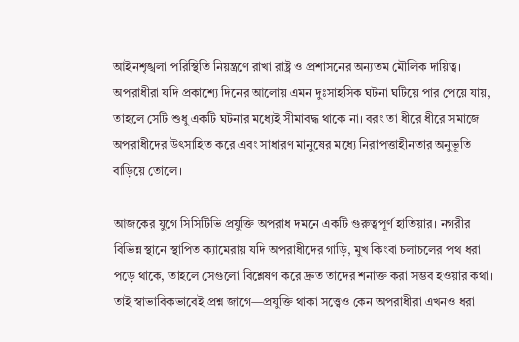আইনশৃঙ্খলা পরিস্থিতি নিয়ন্ত্রণে রাখা রাষ্ট্র ও প্রশাসনের অন্যতম মৌলিক দায়িত্ব। অপরাধীরা যদি প্রকাশ্যে দিনের আলোয় এমন দুঃসাহসিক ঘটনা ঘটিয়ে পার পেয়ে যায়, তাহলে সেটি শুধু একটি ঘটনার মধ্যেই সীমাবদ্ধ থাকে না। বরং তা ধীরে ধীরে সমাজে অপরাধীদের উৎসাহিত করে এবং সাধারণ মানুষের মধ্যে নিরাপত্তাহীনতার অনুভূতি বাড়িয়ে তোলে।

আজকের যুগে সিসিটিভি প্রযুক্তি অপরাধ দমনে একটি গুরুত্বপূর্ণ হাতিয়ার। নগরীর বিভিন্ন স্থানে স্থাপিত ক্যামেরায় যদি অপরাধীদের গাড়ি, মুখ কিংবা চলাচলের পথ ধরা পড়ে থাকে, তাহলে সেগুলো বিশ্লেষণ করে দ্রুত তাদের শনাক্ত করা সম্ভব হওয়ার কথা। তাই স্বাভাবিকভাবেই প্রশ্ন জাগে—প্রযুক্তি থাকা সত্ত্বেও কেন অপরাধীরা এখনও ধরা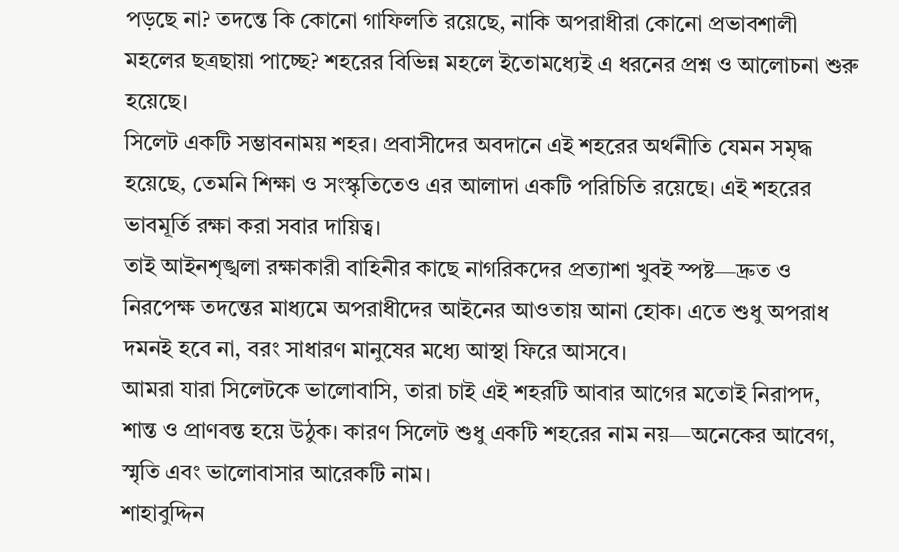পড়ছে না? তদন্তে কি কোনো গাফিলতি রয়েছে, নাকি অপরাধীরা কোনো প্রভাবশালী মহলের ছত্রছায়া পাচ্ছে? শহরের বিভিন্ন মহলে ইতোমধ্যেই এ ধরনের প্রশ্ন ও আলোচনা শুরু হয়েছে।
সিলেট একটি সম্ভাবনাময় শহর। প্রবাসীদের অবদানে এই শহরের অর্থনীতি যেমন সমৃদ্ধ হয়েছে, তেমনি শিক্ষা ও সংস্কৃতিতেও এর আলাদা একটি পরিচিতি রয়েছে। এই শহরের ভাবমূর্তি রক্ষা করা সবার দায়িত্ব।
তাই আইনশৃঙ্খলা রক্ষাকারী বাহিনীর কাছে নাগরিকদের প্রত্যাশা খুবই স্পষ্ট—দ্রুত ও নিরপেক্ষ তদন্তের মাধ্যমে অপরাধীদের আইনের আওতায় আনা হোক। এতে শুধু অপরাধ দমনই হবে না, বরং সাধারণ মানুষের মধ্যে আস্থা ফিরে আসবে।
আমরা যারা সিলেটকে ভালোবাসি, তারা চাই এই শহরটি আবার আগের মতোই নিরাপদ, শান্ত ও প্রাণবন্ত হয়ে উঠুক। কারণ সিলেট শুধু একটি শহরের নাম নয়—অনেকের আবেগ, স্মৃতি এবং ভালোবাসার আরেকটি নাম।
শাহাবুদ্দিন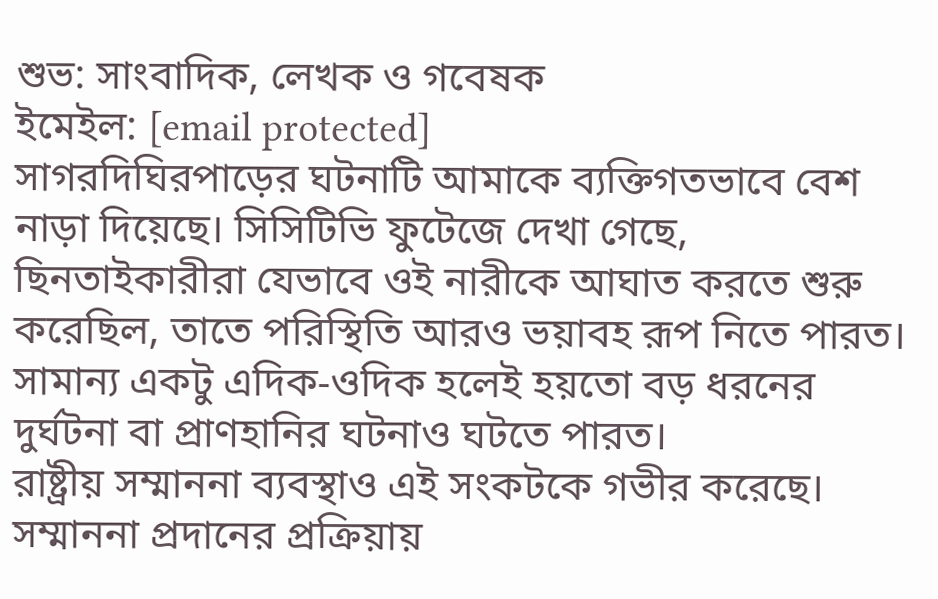শুভ: সাংবাদিক, লেখক ও গবেষক
ইমেইল: [email protected]
সাগরদিঘিরপাড়ের ঘটনাটি আমাকে ব্যক্তিগতভাবে বেশ নাড়া দিয়েছে। সিসিটিভি ফুটেজে দেখা গেছে, ছিনতাইকারীরা যেভাবে ওই নারীকে আঘাত করতে শুরু করেছিল, তাতে পরিস্থিতি আরও ভয়াবহ রূপ নিতে পারত। সামান্য একটু এদিক-ওদিক হলেই হয়তো বড় ধরনের দুর্ঘটনা বা প্রাণহানির ঘটনাও ঘটতে পারত।
রাষ্ট্রীয় সম্মাননা ব্যবস্থাও এই সংকটকে গভীর করেছে। সম্মাননা প্রদানের প্রক্রিয়ায়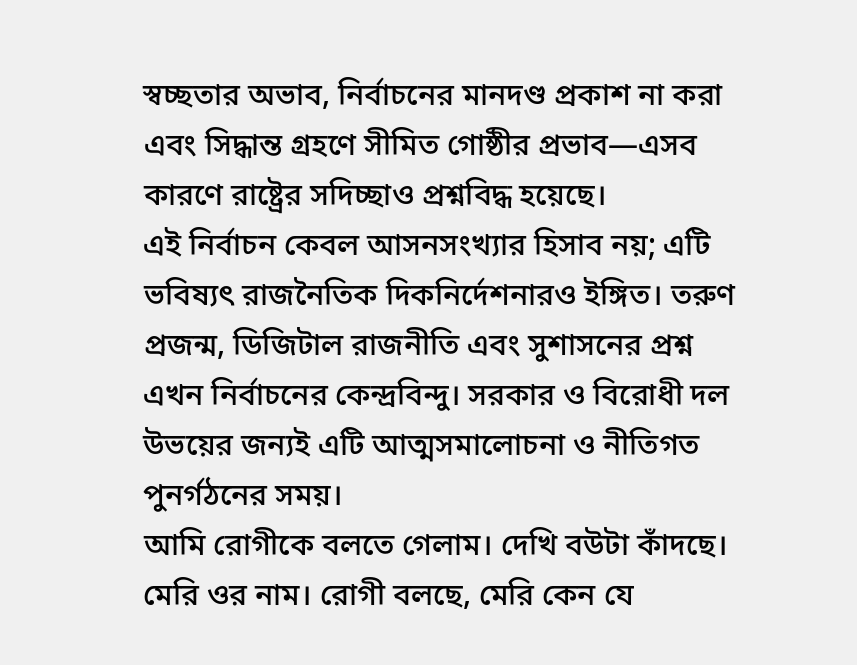স্বচ্ছতার অভাব, নির্বাচনের মানদণ্ড প্রকাশ না করা এবং সিদ্ধান্ত গ্রহণে সীমিত গোষ্ঠীর প্রভাব—এসব কারণে রাষ্ট্রের সদিচ্ছাও প্রশ্নবিদ্ধ হয়েছে।
এই নির্বাচন কেবল আসনসংখ্যার হিসাব নয়; এটি ভবিষ্যৎ রাজনৈতিক দিকনির্দেশনারও ইঙ্গিত। তরুণ প্রজন্ম, ডিজিটাল রাজনীতি এবং সুশাসনের প্রশ্ন এখন নির্বাচনের কেন্দ্রবিন্দু। সরকার ও বিরোধী দল উভয়ের জন্যই এটি আত্মসমালোচনা ও নীতিগত পুনর্গঠনের সময়।
আমি রোগীকে বলতে গেলাম। দেখি বউটা কাঁদছে। মেরি ওর নাম। রোগী বলছে, মেরি কেন যে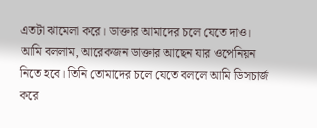এতটা ঝামেলা করে। ডাক্তার আমাদের চলে যেতে দাও। আমি বললাম, আরেকজন ডাক্তার আছেন যার ওপেনিয়ন নিতে হবে। তিনি তোমাদের চলে যেতে বললে আমি ডিসচার্জ করে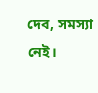দেব, সমস্যা নেই।